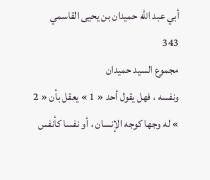أبي عبد الله حميدان بن يحيى القاسمي
343
مجموع السيد حميدان
ونفسه ، فهل يقول أحد « 1 » يعقل بأن « 2 » له وجها كوجه الإنسان ، أو نفسا كأنفس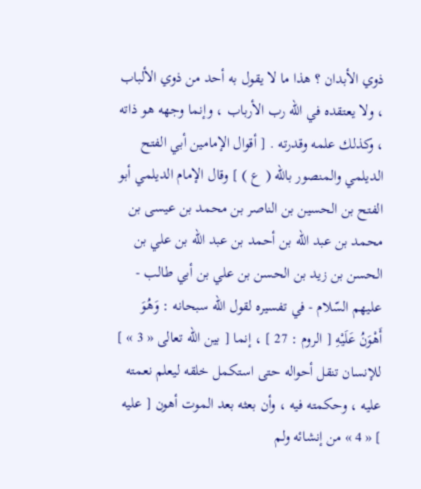ذوي الأبدان ؟ هذا ما لا يقول به أحد من ذوي الألباب ، ولا يعتقده في اللّه رب الأرباب ، وإنما وجهه هو ذاته ، وكذلك علمه وقدرته . [ أقوال الإمامين أبي الفتح الديلمي والمنصور باللّه ( ع ) ] وقال الإمام الديلمي أبو الفتح بن الحسين بن الناصر بن محمد بن عيسى بن محمد بن عبد اللّه بن أحمد بن عبد اللّه بن علي بن الحسن بن زيد بن الحسن بن علي بن أبي طالب - عليهم السّلام - في تفسيره لقول اللّه سبحانه : وَهُوَ أَهْوَنُ عَلَيْهِ [ الروم : 27 ] ، إنما [ بين اللّه تعالى « 3 » ] للإنسان تنقل أحواله حتى استكمل خلقه ليعلم نعمته عليه ، وحكمته فيه ، وأن بعثه بعد الموت أهون [ عليه ] « 4 » من إنشائه ولم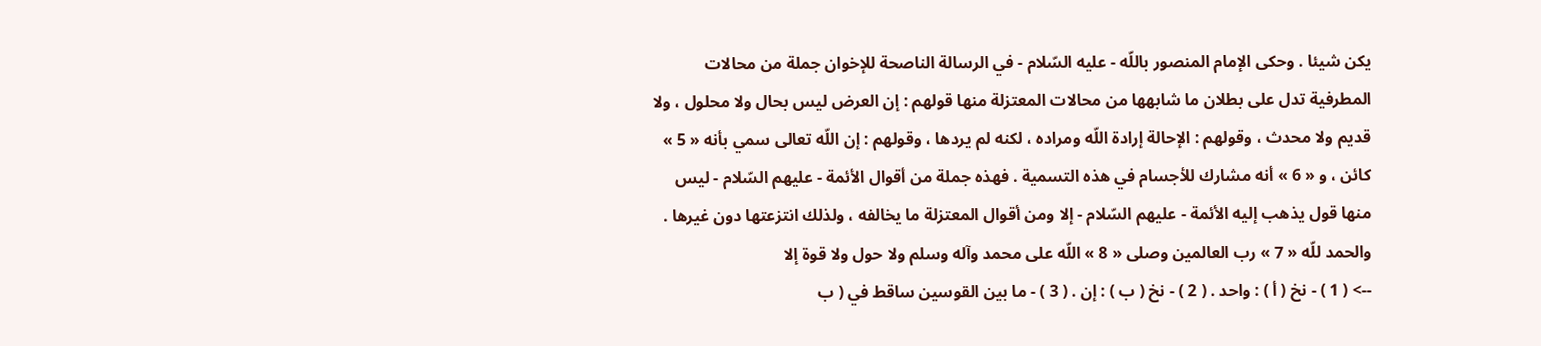يكن شيئا . وحكى الإمام المنصور باللّه - عليه السّلام - في الرسالة الناصحة للإخوان جملة من محالات المطرفية تدل على بطلان ما شابهها من محالات المعتزلة منها قولهم : إن العرض ليس بحال ولا محلول ، ولا قديم ولا محدث ، وقولهم : الإحالة إرادة اللّه ومراده ، لكنه لم يردها ، وقولهم : إن اللّه تعالى سمي بأنه « 5 » كائن ، و « 6 » أنه مشارك للأجسام في هذه التسمية . فهذه جملة من أقوال الأئمة - عليهم السّلام - ليس منها قول يذهب إليه الأئمة - عليهم السّلام - إلا ومن أقوال المعتزلة ما يخالفه ، ولذلك انتزعتها دون غيرها . والحمد للّه « 7 » رب العالمين وصلى « 8 » اللّه على محمد وآله وسلم ولا حول ولا قوة إلا
--> ( 1 ) - نخ ( أ ) : واحد . ( 2 ) - نخ ( ب ) : إن . ( 3 ) - ما بين القوسين ساقط في ( ب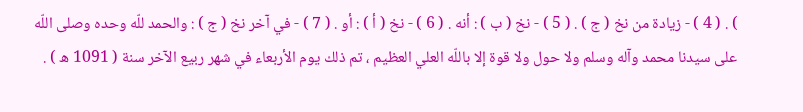) . ( 4 ) - زيادة من نخ ( ج ) . ( 5 ) - نخ ( ب ) : أنه . ( 6 ) - نخ ( أ ) : أو . ( 7 ) - في آخر نخ ( ج ) : والحمد للّه وحده وصلى اللّه على سيدنا محمد وآله وسلم ولا حول ولا قوة إلا باللّه العلي العظيم ، تم ذلك يوم الأربعاء في شهر ربيع الآخر سنة ( 1091 ه ) .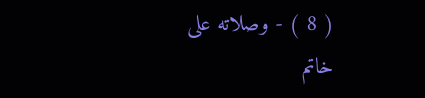( 8 ) - وصلاته على خاتم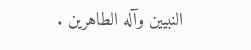النبيين وآله الطاهرين .